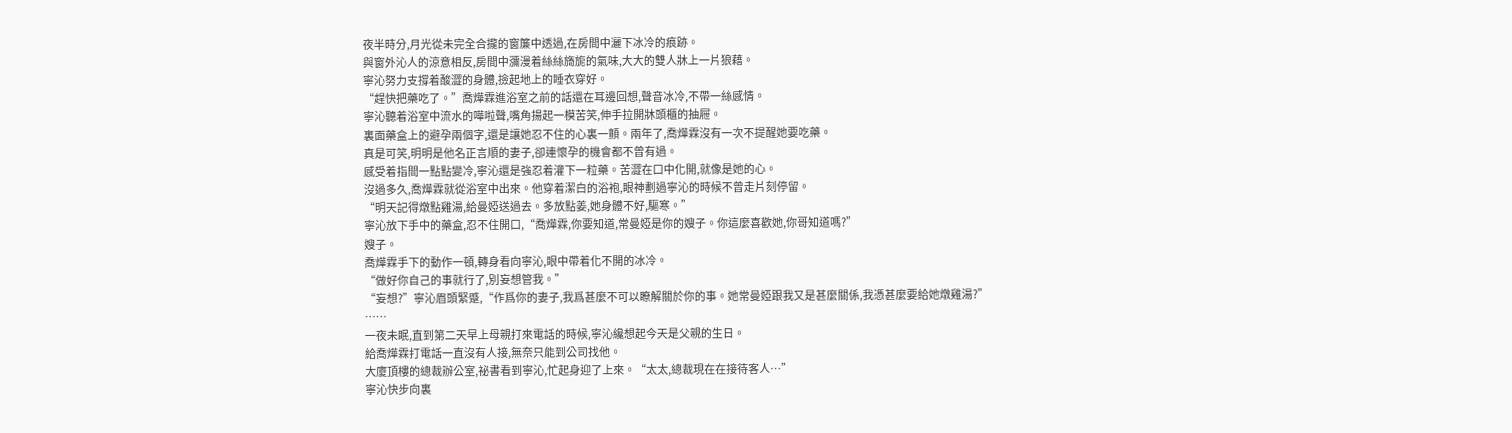夜半時分,月光從未完全合攏的窗簾中透過,在房間中灑下冰冷的痕跡。
與窗外沁人的涼意相反,房間中瀰漫着絲絲旖旎的氣味,大大的雙人牀上一片狼藉。
寧沁努力支撐着酸澀的身體,撿起地上的睡衣穿好。
“趕快把藥吃了。”喬燁霖進浴室之前的話還在耳邊回想,聲音冰冷,不帶一絲感情。
寧沁聽着浴室中流水的嘩啦聲,嘴角揚起一模苦笑,伸手拉開牀頭櫃的抽屜。
裏面藥盒上的避孕兩個字,還是讓她忍不住的心裏一顫。兩年了,喬燁霖沒有一次不提醒她要吃藥。
真是可笑,明明是他名正言順的妻子,卻連懷孕的機會都不曾有過。
感受着指間一點點變冷,寧沁還是強忍着灌下一粒藥。苦澀在口中化開,就像是她的心。
沒過多久,喬燁霖就從浴室中出來。他穿着潔白的浴袍,眼神劃過寧沁的時候不曾走片刻停留。
“明天記得燉點雞湯,給曼婭送過去。多放點姜,她身體不好,驅寒。”
寧沁放下手中的藥盒,忍不住開口,“喬燁霖,你要知道,常曼婭是你的嫂子。你這麼喜歡她,你哥知道嗎?”
嫂子。
喬燁霖手下的動作一頓,轉身看向寧沁,眼中帶着化不開的冰冷。
“做好你自己的事就行了,別妄想管我。”
“妄想?”寧沁眉頭緊蹙,“作爲你的妻子,我爲甚麼不可以瞭解關於你的事。她常曼婭跟我又是甚麼關係,我憑甚麼要給她燉雞湯?”
……
一夜未眠,直到第二天早上母親打來電話的時候,寧沁纔想起今天是父親的生日。
給喬燁霖打電話一直沒有人接,無奈只能到公司找他。
大廈頂樓的總裁辦公室,祕書看到寧沁,忙起身迎了上來。“太太,總裁現在在接待客人…”
寧沁快步向裏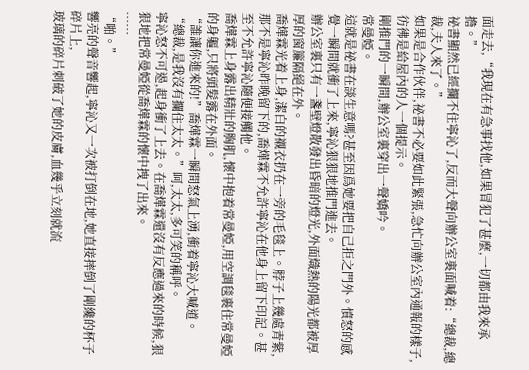面走去,“我現在有急事找他,如果冒犯了甚麼,一切都由我來承擔。”
祕書顯然已經攔不住寧沁了,反而大聲向辦公室裏面喊着:“總裁,總裁,夫人來了。”
如果是合作伙伴,祕書不必要如此緊張,急忙向辦公室內通報的樣子,彷彿是給屋內的人一個提示。
剛推門的一瞬間,辦公室裏穿出一聲嬌吟。
常曼婭。
這就是祕書在談生意嗎?甚至因爲她要把自己拒之門外。憤怒的感覺一瞬間就衝了上來,寧沁狠狠地推門進去。
辦公室裏只有一盞壁燈散發出昏暗的燈光,外面熾熱的陽光都被厚厚的窗簾隔絕在外。
喬燁霖光着上身,潔白的襯衣扔在一旁的毛毯上。脖子上幾處青紫,那不是寧沁昨晚留下的,喬燁霖不允許寧沁在他身上留下印記。甚至不允許寧沁隨便接觸他。
喬燁霖上身露出精壯的胸肌,懷中抱着常曼婭,用空調毯裹住常曼婭的身軀,只將頭髮露在外面。
“誰讓你進來的!”喬燁霖一瞬間怒氣上湧,衝着寧沁大喊道。
“總裁,是我沒有攔住太太。”呵,太太,多可笑的稱呼。
寧沁怒不可遏,起身衝了上去。在喬燁霖還沒有反應過來的時候,狠狠地把常曼婭從喬燁霖的懷中拽了出來。
……
“啪。”
響亮的聲音響起,寧沁又一次被打倒在地,她直接摔倒了剛纔的杯子碎片上,
玻璃的碎片刺破了她的皮膚,血幾乎立刻就流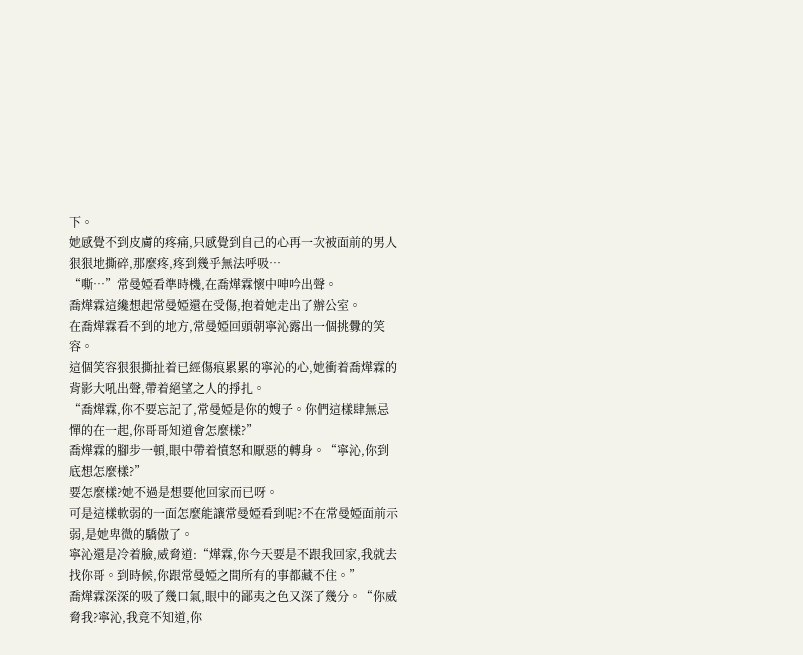下。
她感覺不到皮膚的疼痛,只感覺到自己的心再一次被面前的男人狠狠地撕碎,那麼疼,疼到幾乎無法呼吸…
“嘶…”常曼婭看準時機,在喬燁霖懷中呻吟出聲。
喬燁霖這纔想起常曼婭還在受傷,抱着她走出了辦公室。
在喬燁霖看不到的地方,常曼婭回頭朝寧沁露出一個挑釁的笑容。
這個笑容狠狠撕扯着已經傷痕累累的寧沁的心,她衝着喬燁霖的背影大吼出聲,帶着絕望之人的掙扎。
“喬燁霖,你不要忘記了,常曼婭是你的嫂子。你們這樣肆無忌憚的在一起,你哥哥知道會怎麼樣?”
喬燁霖的腳步一頓,眼中帶着憤怒和厭惡的轉身。“寧沁,你到底想怎麼樣?”
要怎麼樣?她不過是想要他回家而已呀。
可是這樣軟弱的一面怎麼能讓常曼婭看到呢?不在常曼婭面前示弱,是她卑微的驕傲了。
寧沁還是冷着臉,威脅道:“燁霖,你今天要是不跟我回家,我就去找你哥。到時候,你跟常曼婭之間所有的事都藏不住。”
喬燁霖深深的吸了幾口氣,眼中的鄙夷之色又深了幾分。“你威脅我?寧沁,我竟不知道,你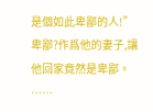是個如此卑鄙的人!”
卑鄙?作爲他的妻子,讓他回家竟然是卑鄙。
……